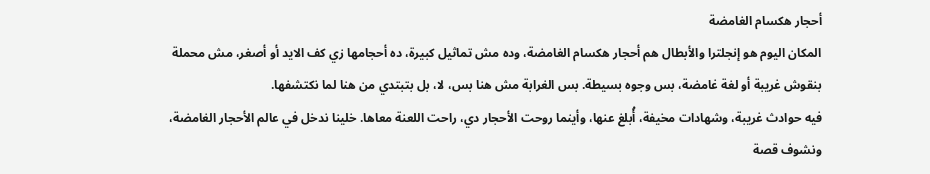أحجار هكسام الغامضة
المكان اليوم هو إنجلترا والأبطال هم أحجار هكسام الغامضة، وده مش تماثيل كبيرة، ده أحجامها زي كف الايد أو أصغر، مش محملة بنقوش غريبة أو لغة غامضة، بس وجوه بسيطة. بس الغرابة مش هنا بس، لا، بل بتبتدي من هنا لما نكتشفها.
فيه حوادث غريبة، وشهادات مخيفة، أُبلغ عنها، وأينما روحت الأحجار دي، راحت اللعنة معاها. خلينا ندخل في عالم الأحجار الغامضة، ونشوف قصة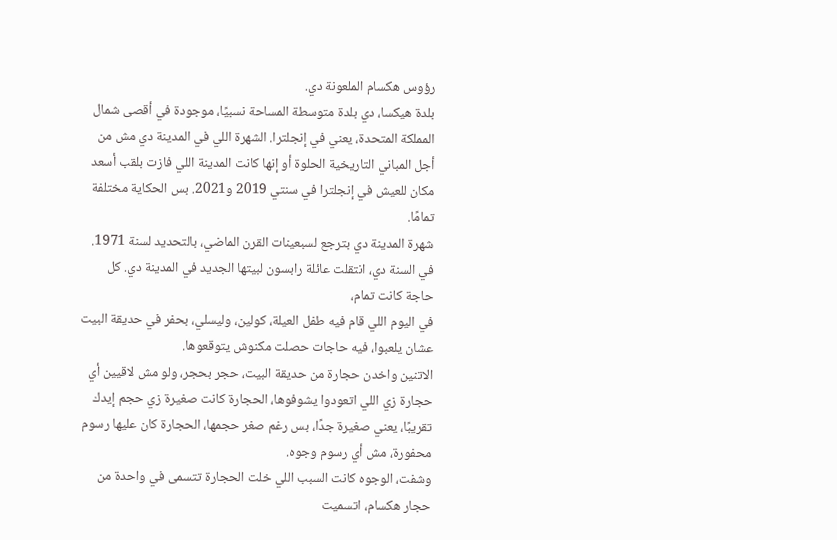رؤوس هكسام الملعونة دي.
بلدة هيكسا، دي بلدة متوسطة المساحة نسبيًا، موجودة في أقصى شمال المملكة المتحدة، يعني في إنجلترا. الشهرة اللي في المدينة دي مش من أجل المباني التاريخية الحلوة أو إنها كانت المدينة اللي فازت بلقب أسعد مكان للعيش في إنجلترا في سنتي 2019 و2021. بس الحكاية مختلفة تمامًا.
شهرة المدينة دي بترجع لسبعينات القرن الماضي، بالتحديد لسنة 1971. في السنة دي، انتقلت عائلة رابسون لبيتها الجديد في المدينة دي. كل حاجة كانت تمام،
في اليوم اللي قام فيه طفل العيلة، كولين، وليسلي، بحفر في حديقة البيت عشان يلعبوا، فيه حاجات حصلت مكنوش يتوقعوها.
الاتنين واخدن حجارة من حديقة البيت، حجر بحجر، ولو مش لاقيين أي حجارة زي اللي اتعودوا يشوفوها، الحجارة كانت صغيرة زي حجم إيدك تقريبًا، يعني صغيرة جدًا، بس رغم صغر حجمها، الحجارة كان عليها رسوم محفورة، مش أي رسوم وجوه.
وشفت، الوجوه كانت السبب اللي خلت الحجارة تتسمى في واحدة من حجار هكسام، اتسميت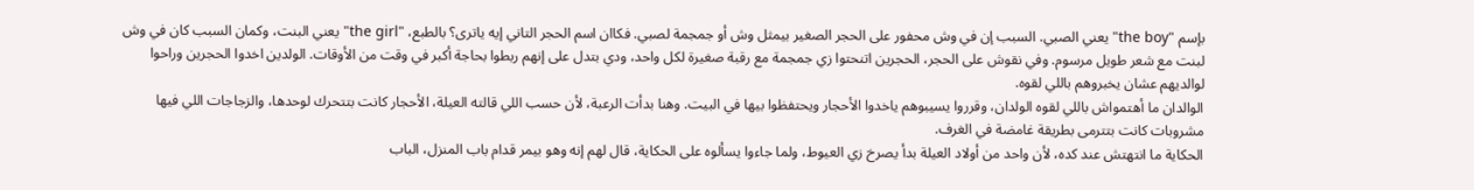بإسم "the boy" يعني الصبي. السبب إن في وش محفور على الحجر الصغير بيمثل وش أو جمجمة لصبي. فكاان اسم الحجر التاني إيه ياترى؟ بالطبع، "the girl" يعني البنت، وكمان السبب كان في وش لبنت مع شعر طويل مرسوم. وفي نقوش على الحجر، الحجرين اتنحتوا زي جمجمة مع رقبة صغيرة لكل واحد، ودي بتدل على إنهم ربطوا بحاجة أكبر في وقت من الأوقات. الولدين اخدوا الحجرين وراحوا لوالديهم عشان يخبروهم باللي لقوه.
الوالدان ما أهتمواش باللي لقوه الولدان، وقرروا يسيبوهم ياخدوا الأحجار ويحتفظوا بيها في البيت. وهنا بدأت الرعبة، لأن حسب اللي قالته العيلة، الأحجار كانت بتتحرك لوحدها، والزجاجات اللي فيها مشروبات كانت بتترمى بطريقة غامضة في الغرف.
الحكاية ما انتهتش عند كده، لأن واحد من أولاد العيلة بدأ يصرخ زي العيوط، ولما جاءوا يسألوه على الحكاية، قال لهم إنه وهو بيمر قدام باب المنزل، الباب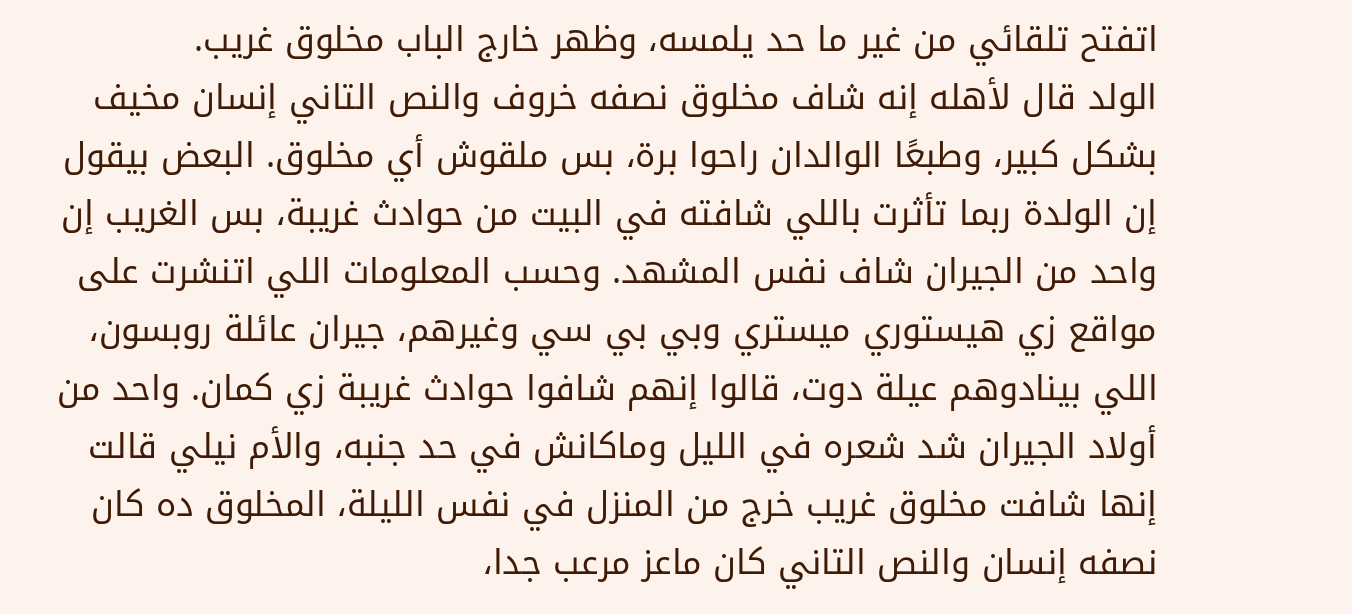اتفتح تلقائي من غير ما حد يلمسه، وظهر خارج الباب مخلوق غريب.
الولد قال لأهله إنه شاف مخلوق نصفه خروف والنص التاني إنسان مخيف بشكل كبير، وطبعًا الوالدان راحوا برة، بس ملقوش أي مخلوق. البعض بيقول إن الولدة ربما تأثرت باللي شافته في البيت من حوادث غريبة، بس الغريب إن واحد من الجيران شاف نفس المشهد. وحسب المعلومات اللي اتنشرت على مواقع زي هيستوري ميستري وبي بي سي وغيرهم، جيران عائلة روبسون، اللي بينادوهم عيلة دوت، قالوا إنهم شافوا حوادث غريبة زي كمان. واحد من أولاد الجيران شد شعره في الليل وماكانش في حد جنبه، والأم نيلي قالت إنها شافت مخلوق غريب خرج من المنزل في نفس الليلة، المخلوق ده كان نصفه إنسان والنص التاني كان ماعز مرعب جدا،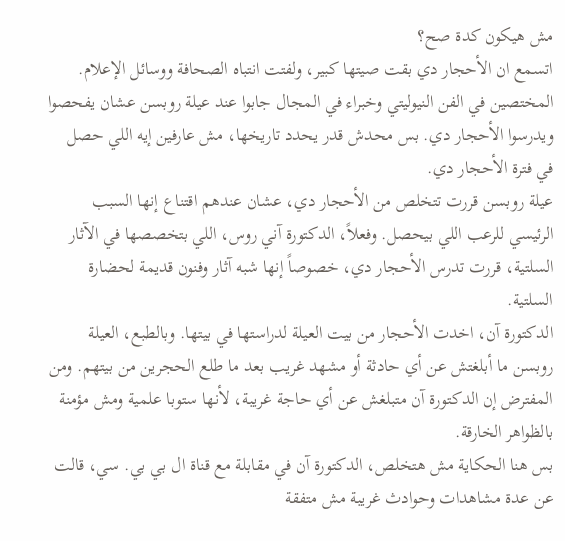مش هيكون كدة صح؟
اتسمع ان الأحجار دي بقت صيتها كبير، ولفتت انتباه الصحافة ووسائل الإعلام. المختصين في الفن النيوليتي وخبراء في المجال جابوا عند عيلة روبسن عشان يفحصوا ويدرسوا الأحجار دي. بس محدش قدر يحدد تاريخها، مش عارفين إيه اللي حصل في فترة الأحجار دي.
عيلة روبسن قررت تتخلص من الأحجار دي، عشان عندهم اقتناع إنها السبب الرئيسي للرعب اللي بيحصل. وفعلاً، الدكتورة آني روس، اللي بتخصصها في الآثار السلتية، قررت تدرس الأحجار دي، خصوصاً إنها شبه آثار وفنون قديمة لحضارة السلتية.
الدكتورة آن، اخدت الأحجار من بيت العيلة لدراستها في بيتها. وبالطبع، العيلة روبسن ما أبلغتش عن أي حادثة أو مشهد غريب بعد ما طلع الحجرين من بيتهم. ومن المفترض إن الدكتورة آن متبلغش عن أي حاجة غريبة، لأنها ستوبا علمية ومش مؤمنة بالظواهر الخارقة.
بس هنا الحكاية مش هتخلص، الدكتورة آن في مقابلة مع قناة ال بي بي. سي، قالت عن عدة مشاهدات وحوادث غريبة مش متفقة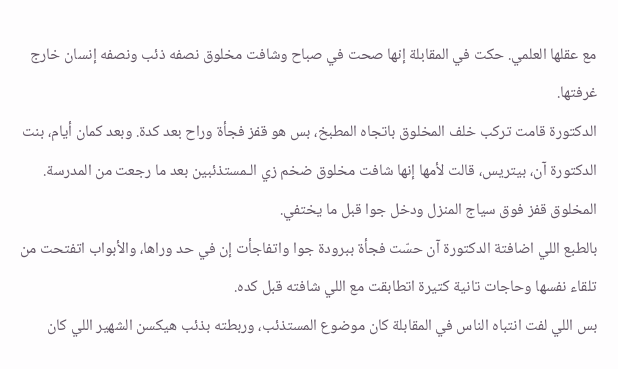مع عقلها العلمي. حكت في المقابلة إنها صحت في صباح وشافت مخلوق نصفه ذئب ونصفه إنسان خارج غرفتها.
الدكتورة قامت تركب خلف المخلوق باتجاه المطبخ، بس هو قفز فجأة وراح بعد كدة. وبعد كمان أيام، بنت الدكتورة آن، بيتريس، قالت لأمها إنها شافت مخلوق ضخم زي الـمستذئبين بعد ما رجعت من المدرسة. المخلوق قفز فوق سياج المنزل ودخل جوا قبل ما يختفي.
بالطبع اللي اضافتة الدكتورة آن حسّت فجأة ببرودة جوا واتفاجأت إن في حد وراها، والأبواب اتفتحت من تلقاء نفسها وحاجات تانية كتيرة اتطابقت مع اللي شافته قبل كده.
بس اللي لفت انتباه الناس في المقابلة كان موضوع المستذئب، وربطته بذئب هيكسن الشهير اللي كان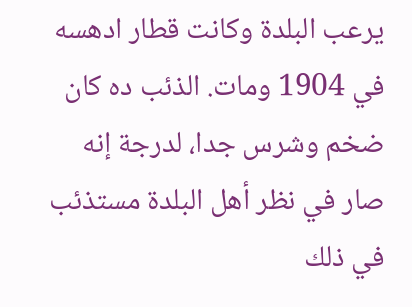يرعب البلدة وكانت قطار ادهسه في 1904 ومات. الذئب ده كان ضخم وشرس جدا، لدرجة إنه صار في نظر أهل البلدة مستذئب في ذلك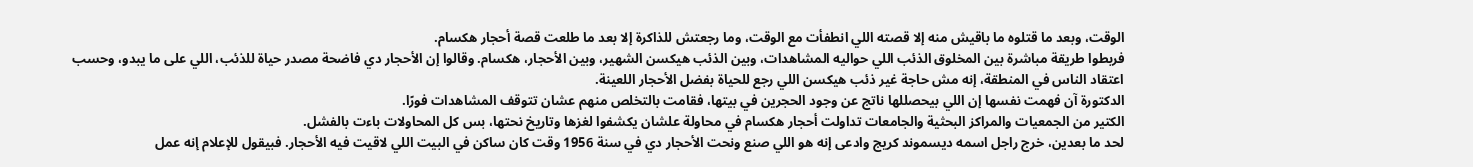الوقت، وبعد ما قتلوه ما باقيش منه إلا قصته اللي انطفأت مع الوقت، وما رجعتش للذاكرة إلا بعد ما طلعت قصة أحجار هكسام.
فربطوا طريقة مباشرة بين المخلوق الذئب اللي حواليه المشاهدات، وبين الذئب هيكسن الشهير، وبين الأحجار، هكسام. وقالوا إن الأحجار دي فاضحة مصدر حياة للذئب، اللي على ما يبدو، وحسب اعتقاد الناس في المنطقة، إنه مش حاجة غير ذئب هيكسن اللي رجع للحياة بفضل الأحجار اللعينة.
الدكتورة آن فهمت نفسها إن اللي بيحصللها ناتج عن وجود الحجرين في بيتها، فقامت بالتخلص منهم عشان تتوقف المشاهدات فورًا.
الكتير من الجمعيات والمراكز البحثية والجامعات تداولت أحجار هكسام في محاولة علشان يكشفوا لغزها وتاريخ نحتها، بس كل المحاولات باءت بالفشل.
لحد ما بعدين، خرج راجل اسمه ديسموند كريج وادعى إنه هو اللي صنع ونحت الأحجار دي في سنة 1956 وقت كان ساكن في البيت اللي لاقيت فيه الأحجار. فبيقول للإعلام إنه عمل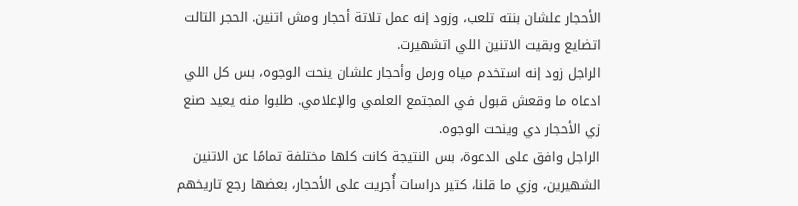الأحجار علشان بنته تلعب، وزود إنه عمل تلاتة أحجار ومش اتنين. الحجر التالت اتضايع وبقيت الاتنين اللي اتشهيرت.
الراجل زود إنه استخدم مياه ورمل وأحجار علشان ينحت الوجوه، بس كل اللي ادعاه ما وقعش قبول في المجتمع العلمي والإعلامي. طلبوا منه يعيد صنع زي الأحجار دي وينحت الوجوه.
الراجل وافق على الدعوة، بس النتيجة كانت كلها مختلفة تمامًا عن الاتنين الشهيرين، وزي ما قلنا، كتير دراسات أُجريت على الأحجار، بعضها رجع تاريخهم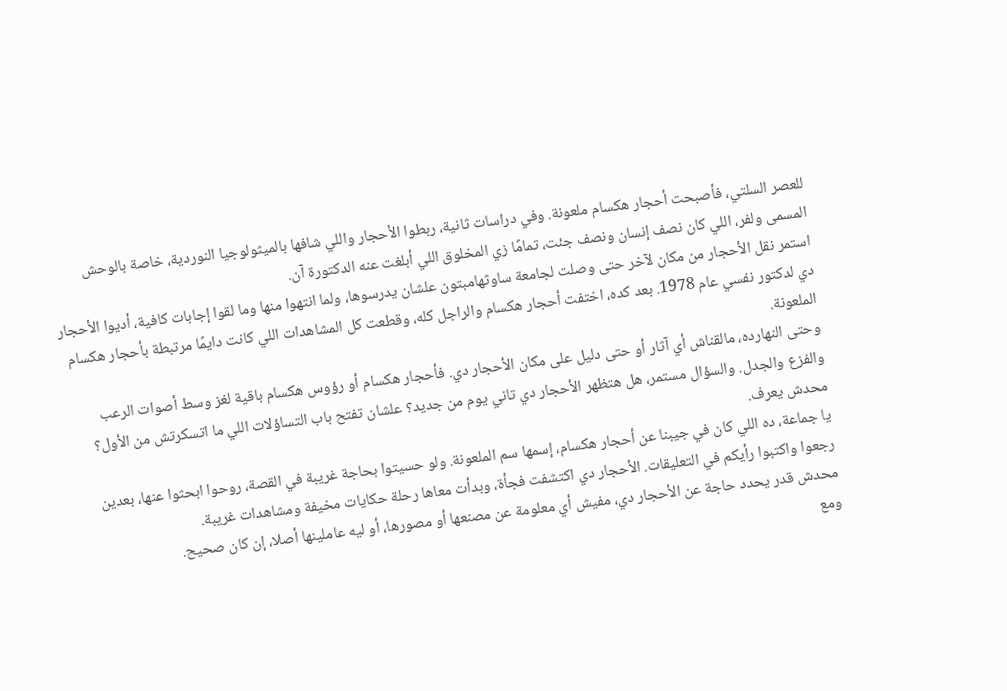للعصر السلتي، فأصبحت أحجار هكسام ملعونة. وفي دراسات ثانية، ربطوا الأحجار واللي شافها بالميثولوجيا النوردية، خاصة بالوحش المسمى ولفر، اللي كان نصف إنسان ونصف جئت، تمامًا زي المخلوق اللي أبلغت عنه الدكتورة آن.
استمر نقل الأحجار من مكان لآخر حتى وصلت لجامعة ساوثهامبتون علشان يدرسوها، ولما انتهوا منها وما لقوا إجابات كافية، أديوا الأحجار دي لدكتور نفسي عام 1978. بعد كده، اختفت أحجار هكسام والراجل كله، وقطعت كل المشاهدات اللي كانت دايمًا مرتبطة بأحجار هكسام الملعونة.
وحتى النهارده، مالقناش أي آثار أو حتى دليل على مكان الأحجار دي. فأحجار هكسام أو رؤوس هكسام باقية لغز وسط أصوات الرعب والفزع والجدل. والسؤال مستمر، هل هتظهر الأحجار دي تاني يوم من جديد؟ علشان تفتح باب التساؤلات اللي ما اتسكرتش من الأول؟ محدش يعرف.
يا جماعة، ده اللي كان في جيبنا عن أحجار هكسام، إسمها سم الملعونة. ولو حسيتوا بحاجة غريبة في القصة، روحوا ابحثوا عنها، بعدين رجعوا واكتبوا رأيكم في التعليقات. الأحجار دي اكتشفت فجأة، وبدأت معاها رحلة حكايات مخيفة ومشاهدات غريبة.
محدش قدر يحدد حاجة عن الأحجار دي، مفيش أي معلومة عن مصنعها أو مصورها، أو ليه عاملينها أصلا، إن كان صحيح.
ومع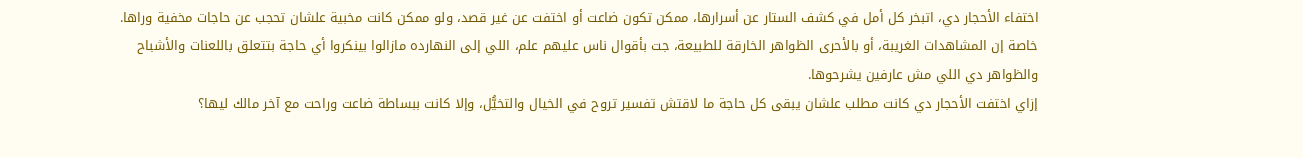اختفاء الأحجار دي، اتبخر كل أمل في كشف الستار عن أسرارها، ممكن تكون ضاعت أو اختفت عن غير قصد، ولو ممكن كانت مخبية علشان تحجب عن حاجات مخفية وراها. خاصة إن المشاهدات الغريبة، أو بالأحرى الظواهر الخارقة للطبيعة، جت بأقوال ناس عليهم علم، اللي إلى النهارده مازالوا بينكروا أي حاجة بتتعلق باللعنات والأشباح والظواهر دي اللي مش عارفين يشرحوها.
إزاي اختفت الأحجار دي كانت مطلب علشان يبقى كل حاجة ما لاقتش تفسير تروح في الخيال والتخيُّل، وإلا كانت ببساطة ضاعت وراحت مع آخر مالك ليها؟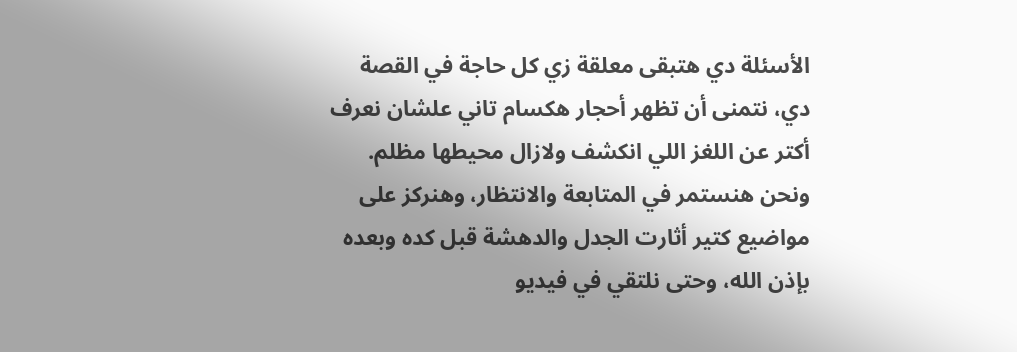الأسئلة دي هتبقى معلقة زي كل حاجة في القصة دي، نتمنى أن تظهر أحجار هكسام تاني علشان نعرف أكتر عن اللغز اللي انكشف ولازال محيطها مظلم.
ونحن هنستمر في المتابعة والانتظار، وهنركز على مواضيع كتير أثارت الجدل والدهشة قبل كده وبعده بإذن الله، وحتى نلتقي في فيديو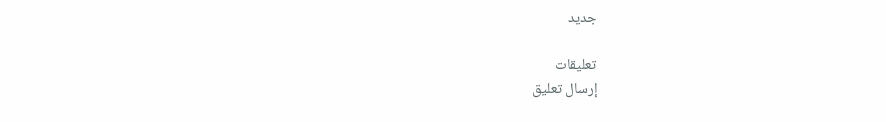جديد

تعليقات
إرسال تعليق